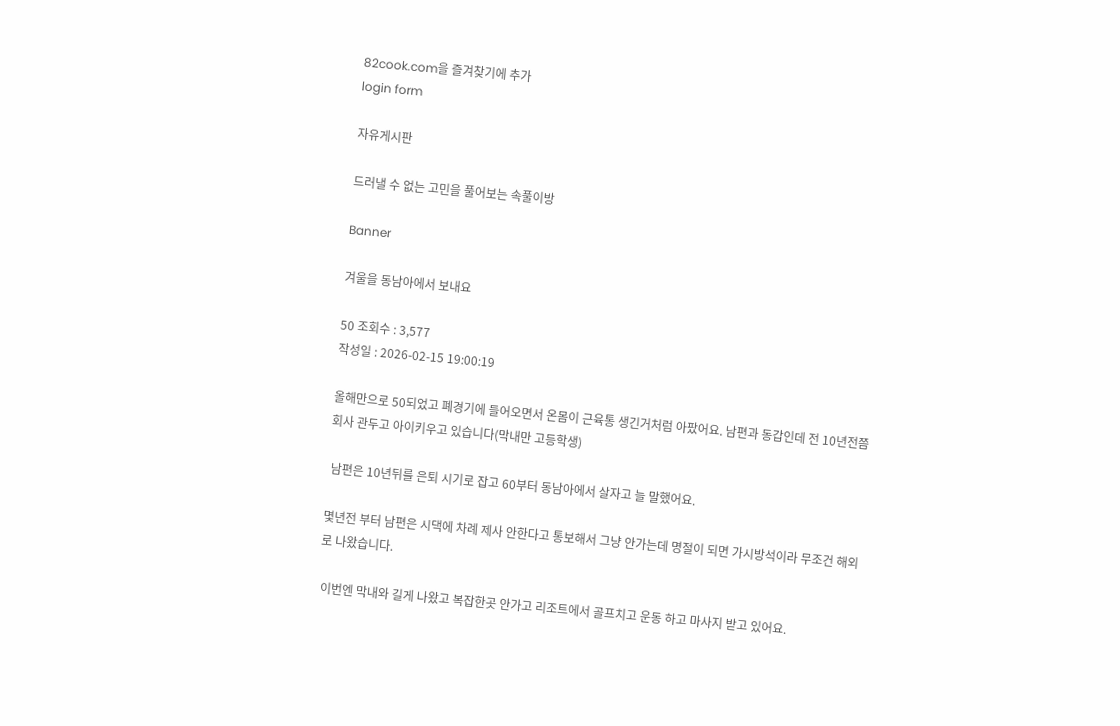82cook.com을 즐겨찾기에 추가
login form

자유게시판

드러낼 수 없는 고민을 풀어보는 속풀이방

Banner

겨울을 동남아에서 보내요

50 조회수 : 3,577
작성일 : 2026-02-15 19:00:19

올해만으로 50되었고 폐경기에 들어오면서 온몸이 근육통 생긴거처럼 아팠어요. 남편과 동갑인데 전 10년전쯤 회사 관두고 아이키우고 있습니다(막내만 고등학생)

 남편은 10년뒤를 은퇴 시기로 잡고 60부터 동남아에서 살자고 늘 말했어요.

몇년전 부터 남편은 시댁에 차례 제사 안한다고 통보해서 그냥 안가는데 명절이 되면 가시방석이라 무조건 해외로 나왔습니다.

 이번엔 막내와 길게 나왔고 복잡한곳 안가고 리조트에서 골프치고 운동 하고 마사지 받고 있어요.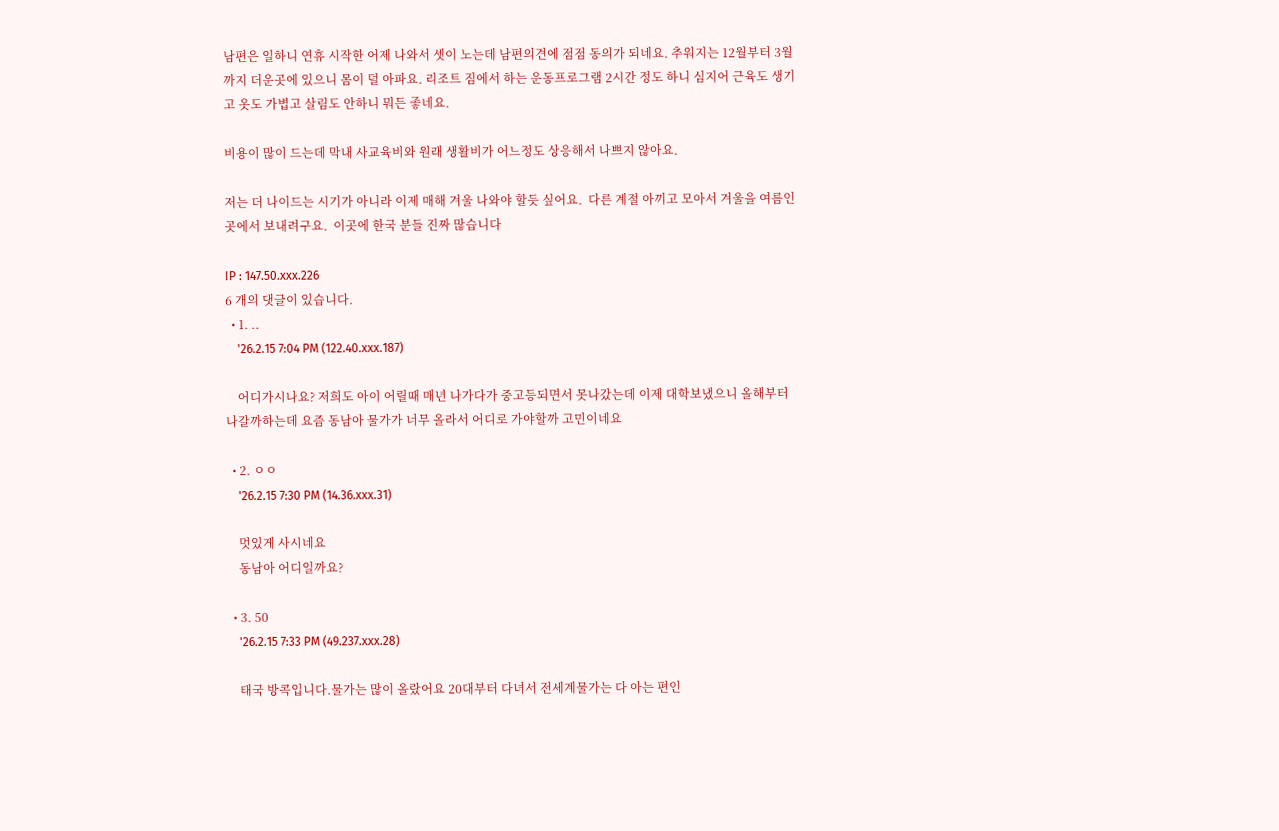남편은 일하니 연휴 시작한 어제 나와서 셋이 노는데 남편의견에 점점 동의가 되네요. 추워지는 12월부터 3월까지 더운곳에 있으니 몸이 덜 아파요. 리조트 짐에서 하는 운동프로그램 2시간 정도 하니 심지어 근육도 생기고 옷도 가볍고 살림도 안하니 뭐든 좋네요.

비용이 많이 드는데 막내 사교육비와 원래 생활비가 어느정도 상응해서 나쁘지 않아요.

저는 더 나이드는 시기가 아니라 이제 매해 겨울 나와야 할듯 싶어요.  다른 계절 아끼고 모아서 겨울을 여름인 곳에서 보내려구요.  이곳에 한국 분들 진짜 많습니다

IP : 147.50.xxx.226
6 개의 댓글이 있습니다.
  • 1. ..
    '26.2.15 7:04 PM (122.40.xxx.187)

    어디가시나요? 저희도 아이 어릴때 매년 나가다가 중고등되면서 못나갔는데 이제 대학보냈으니 올해부터 나갈까하는데 요즘 동남아 물가가 너무 올라서 어디로 가야할까 고민이네요

  • 2. ㅇㅇ
    '26.2.15 7:30 PM (14.36.xxx.31)

    멋있게 사시네요
    동남아 어디일까요?

  • 3. 50
    '26.2.15 7:33 PM (49.237.xxx.28)

    태국 방콕입니다.물가는 많이 올랐어요 20대부터 다녀서 전세계물가는 다 아는 편인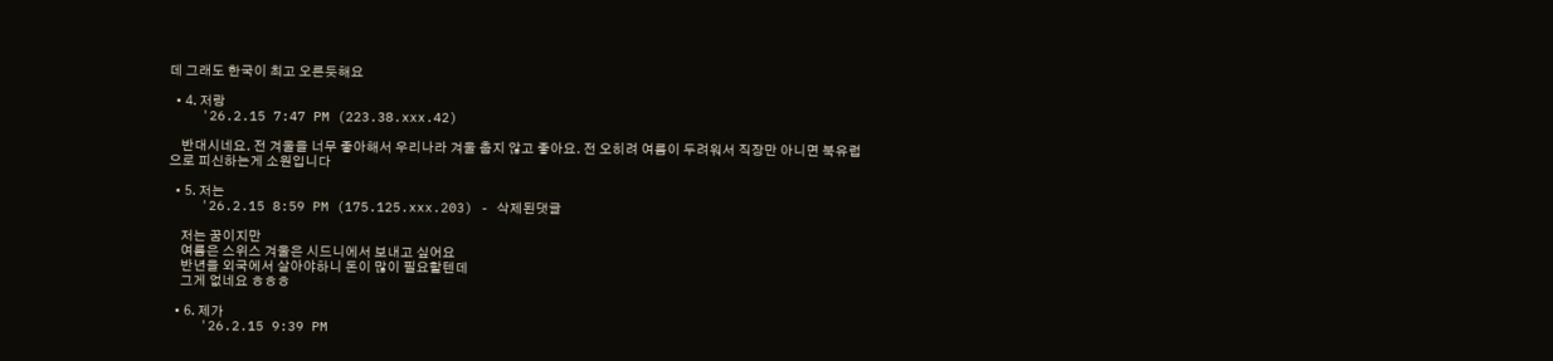데 그래도 한국이 최고 오른듯해요

  • 4. 저랑
    '26.2.15 7:47 PM (223.38.xxx.42)

    반대시네요. 전 겨울을 너무 좋아해서 우리나라 겨울 춥지 않고 좋아요. 전 오히려 여름이 두려워서 직장만 아니면 북유럽으로 피신하는게 소원입니다

  • 5. 저는
    '26.2.15 8:59 PM (175.125.xxx.203) - 삭제된댓글

    저는 꿈이지만
    여름은 스위스 겨울은 시드니에서 보내고 싶어요
    반년을 외국에서 살아야하니 돈이 많이 필요할텐데
    그게 없네요 ㅎㅎㅎ

  • 6. 제가
    '26.2.15 9:39 PM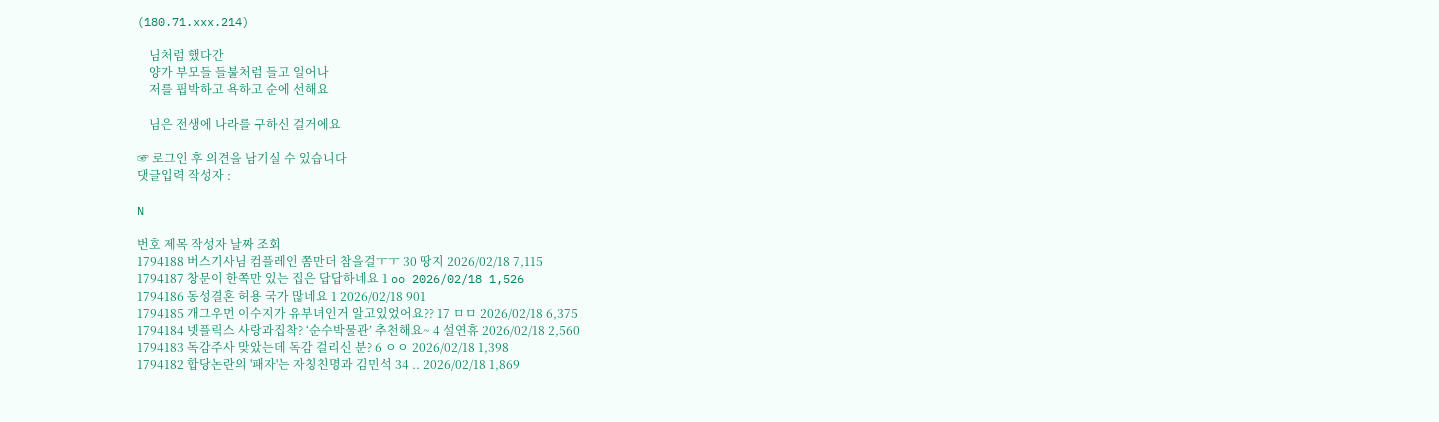(180.71.xxx.214)

    님처럼 했다간
    양가 부모들 들불처럼 들고 일어나
    저를 핍박하고 욕하고 순에 선해요

    님은 전생에 나라를 구하신 걸거에요

☞ 로그인 후 의견을 남기실 수 있습니다
댓글입력 작성자 :

N

번호 제목 작성자 날짜 조회
1794188 버스기사님 컴플레인 쫌만더 참을걸ㅜㅜ 30 땅지 2026/02/18 7,115
1794187 창문이 한쪽만 있는 집은 답답하네요 1 oo 2026/02/18 1,526
1794186 동성결혼 허용 국가 많네요 1 2026/02/18 901
1794185 개그우먼 이수지가 유부녀인거 알고있었어요?? 17 ㅁㅁ 2026/02/18 6,375
1794184 넷플릭스 사랑과집착? ‘순수박물관’ 추천해요~ 4 설연휴 2026/02/18 2,560
1794183 독감주사 맞았는데 독감 걸리신 분? 6 ㅇㅇ 2026/02/18 1,398
1794182 합당논란의 '패자'는 자칭친명과 김민석 34 .. 2026/02/18 1,869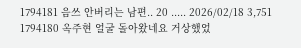1794181 음쓰 안버리는 남편.. 20 ..... 2026/02/18 3,751
1794180 옥주현 얼굴 돌아왔네요 거상했었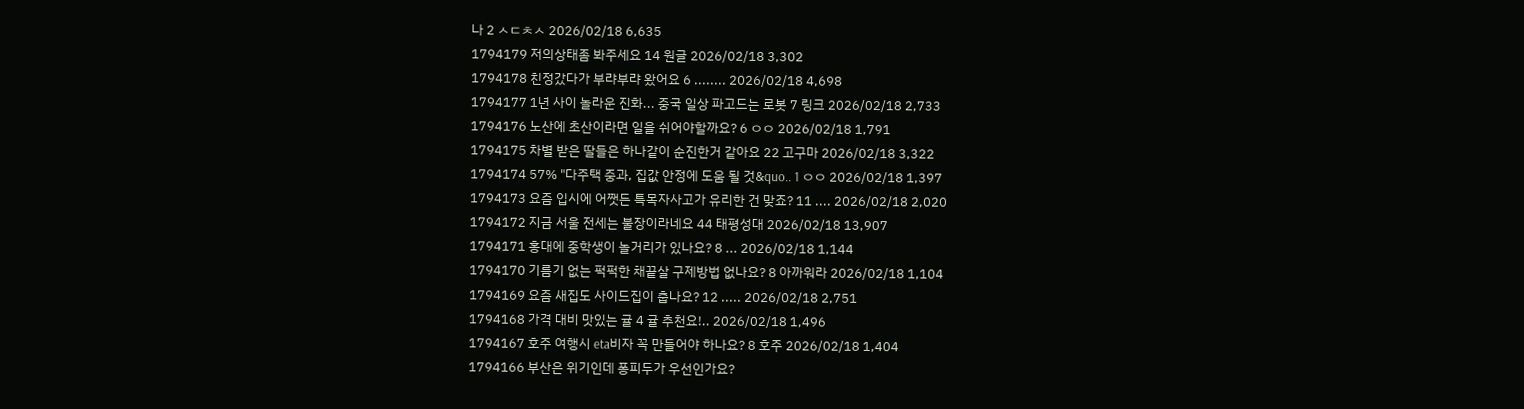나 2 ㅅㄷㅊㅅ 2026/02/18 6,635
1794179 저의상태좀 봐주세요 14 원글 2026/02/18 3,302
1794178 친정갔다가 부랴부랴 왔어요 6 ........ 2026/02/18 4,698
1794177 1년 사이 놀라운 진화... 중국 일상 파고드는 로봇 7 링크 2026/02/18 2,733
1794176 노산에 초산이라면 일을 쉬어야할까요? 6 ㅇㅇ 2026/02/18 1,791
1794175 차별 받은 딸들은 하나같이 순진한거 같아요 22 고구마 2026/02/18 3,322
1794174 57% "다주택 중과, 집값 안정에 도움 될 것&quo.. 1 ㅇㅇ 2026/02/18 1,397
1794173 요즘 입시에 어쨋든 특목자사고가 유리한 건 맞죠? 11 .... 2026/02/18 2,020
1794172 지금 서울 전세는 불장이라네요 44 태평성대 2026/02/18 13,907
1794171 홍대에 중학생이 놀거리가 있나요? 8 ... 2026/02/18 1,144
1794170 기름기 없는 퍽퍽한 채끝살 구제방법 없나요? 8 아까워라 2026/02/18 1,104
1794169 요즘 새집도 사이드집이 춥나요? 12 ..... 2026/02/18 2,751
1794168 가격 대비 맛있는 귤 4 귤 추천요!.. 2026/02/18 1,496
1794167 호주 여행시 eta비자 꼭 만들어야 하나요? 8 호주 2026/02/18 1,404
1794166 부산은 위기인데 퐁피두가 우선인가요?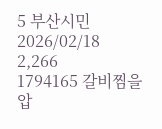5 부산시민 2026/02/18 2,266
1794165 갈비찜을 압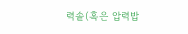력솥(혹은 압력밥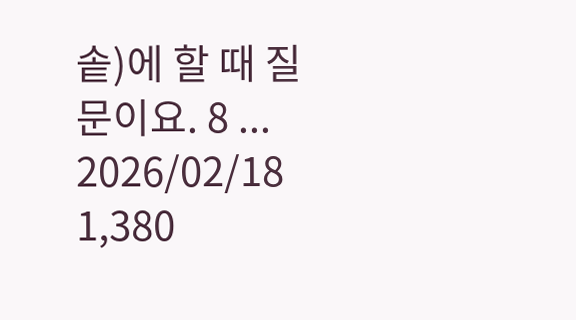솥)에 할 때 질문이요. 8 ... 2026/02/18 1,380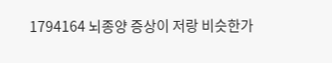1794164 뇌종양 증상이 저랑 비슷한가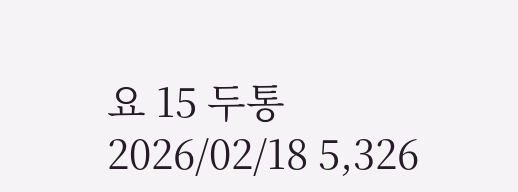요 15 두통 2026/02/18 5,326